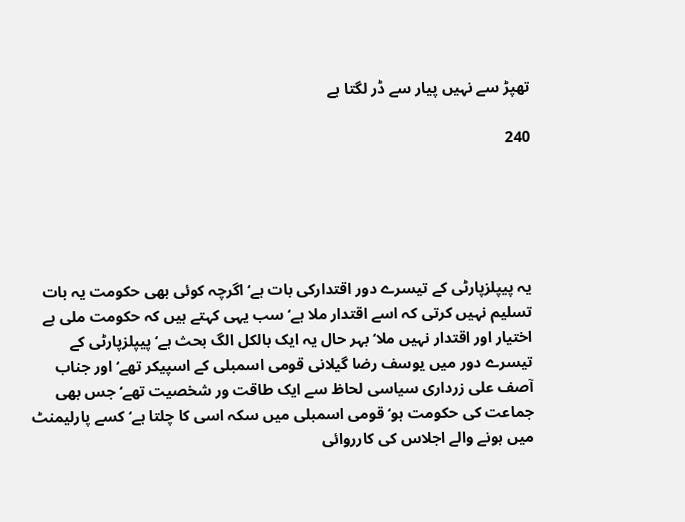تھپڑ سے نہیں پیار سے ڈر لگتا ہے

240





یہ پیپلزپارٹی کے تیسرے دور اقتدارکی بات ہے‘ اگرچہ کوئی بھی حکومت یہ بات تسلیم نہیں کرتی کہ اسے اقتدار ملا ہے‘ سب یہی کہتے ہیں کہ حکومت ملی ہے اختیار اور اقتدار نہیں ملا‘ بہر حال یہ ایک بالکل الگ بحث ہے‘ پیپلزپارٹی کے تیسرے دور میں یوسف رضا گیلانی قومی اسمبلی کے اسپیکر تھے‘ اور جناب آصف علی زرداری سیاسی لحاظ سے ایک طاقت ور شخصیت تھے‘ جس بھی جماعت کی حکومت ہو‘ قومی اسمبلی میں سکہ اسی کا چلتا ہے‘ کسے پارلیمنٹ میں ہونے والے اجلاس کی کارروائی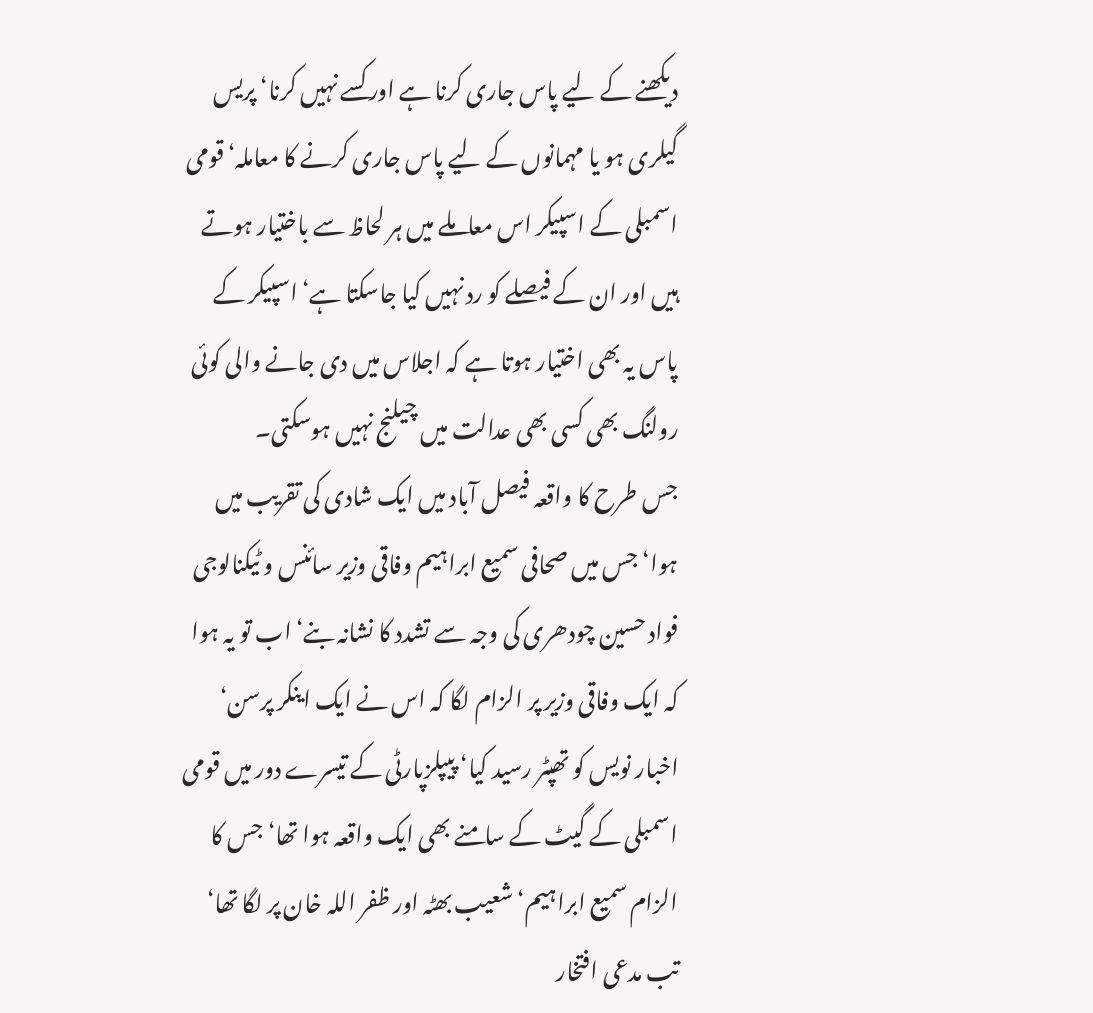دیکھنے کے لیے پاس جاری کرنا ہے اور کسے نہیں کرنا‘ پریس گیلری ہو یا مہمانوں کے لیے پاس جاری کرنے کا معاملہ‘ قومی اسمبلی کے اسپیکر اس معاملے میں ہر لحاظ سے باختیار ہوتے ہیں اور ان کے فیصلے کو رد نہیں کیا جاسکتا ہے‘ اسپیکر کے پاس یہ بھی اختیار ہوتا ہے کہ اجلاس میں دی جانے والی کوئی رولنگ بھی کسی بھی عدالت میں چیلنج نہیں ہوسکتی۔
جس طرح کا واقعہ فیصل آباد میں ایک شادی کی تقریب میں ہوا‘ جس میں صحافی سمیع ابراہیم وفاقی وزیر سائنس و ٹیکنالوجی فواد حسین چودھری کی وجہ سے تشدد کا نشانہ بنے‘ اب تو یہ ہوا کہ ایک وفاقی وزیر پر الزام لگا کہ اس نے ایک اینکر پرسن‘ اخبار نویس کو تھپٹر رسید کیا‘ پیپلزپارٹی کے تیسرے دور میں قومی اسمبلی کے گیٹ کے سامنے بھی ایک واقعہ ہوا تھا‘ جس کا الزام سمیع ابراہیم‘ شعیب بھٹہ اور ظفر اللہ خان پر لگا تھا‘ تب مدعی افتخار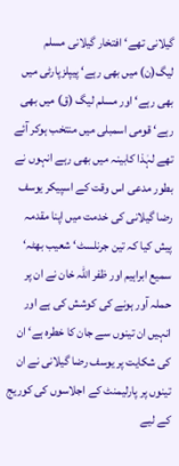گیلانی تھے‘ افتخار گیلانی مسلم لیگ(ن) میں بھی رہے‘ پیپلزپارٹی میں بھی رہے‘ اور مسلم لیگ (ق) میں بھی رہے‘ قومی اسمبلی میں منتخب ہوکر آئے تھے لہٰذا کابینہ میں بھی رہے انہوں نے بطور مدعی اس وقت کے اسپیکر یوسف رضا گیلانی کی خدمت میں اپنا مقدمہ پیش کیا کہ تین جرنلسٹ‘ شعیب بھٹہ‘ سمیع ابراہیم اور ظفر اللہ خان نے ان پر حملہ آور ہونے کی کوشش کی ہے اور انہیں ان تینوں سے جان کا خطرہ ہے‘ ان کی شکایت پر یوسف رضا گیلانی نے ان تینوں پر پارلیمنٹ کے اجلاسوں کی کوریج کے لیے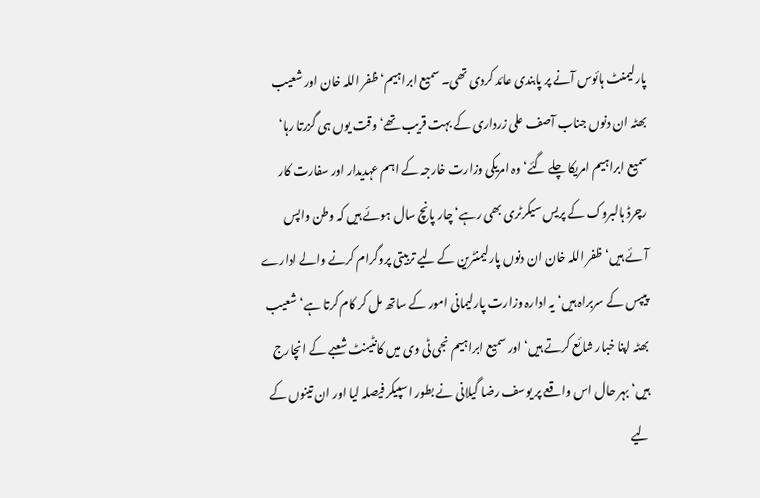پارلیمنٹ ہائوس آنے پر پابندی عائد کردی تھی۔ سمیع ابراہیم‘ ظفر اللہ خان اور شعیب بھٹہ ان دنوں جناب آصف علی زرداری کے بہت قریب تھے‘ وقت یوں ہی گزرتا رہا‘ سمیع ابراہیم امریکا چلے گئے‘ وہ امریکی وزارت خارجہ کے اہم عہدیدار اور سفارت کار رچرڈ ہالبروک کے پریس سیکرٹری بھی رہے‘ چار پانچ سال ہوئے ہیں کہ وطن واپس آئے ہیں‘ ظفر اللہ خان ان دنوں پارلیمنٹرین کے لیے تربیتی پروگرام کرنے والے ادارے پیپس کے سربراہ ہیں‘ یہ ادارہ وزارت پارلیمانی امور کے ساتھ مل کر کام کرتا ہے‘ شعیب بھٹہ اپنا خبار شائع کرتے ہیں‘ اور سمیع ابراہیم نجی ٹی وی میں کانٹینٹ شعبے کے انچارج ہیں‘ بہر حال اس واقعے پر یوسف رضا گیلانی نے بطور اسپیکر فیصلہ لیا اور ان تینوں کے لیے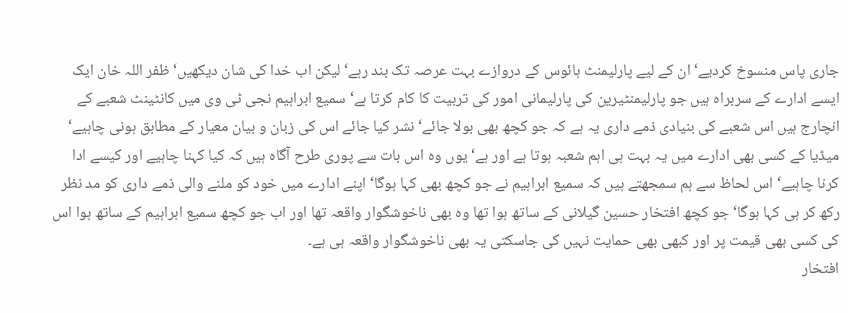جاری پاس منسوخ کردیے‘ ان کے لیے پارلیمنٹ ہائوس کے دروازے بہت عرصہ تک بند رہے‘ لیکن اب خدا کی شان دیکھیں‘ ظفر اللہ خان ایک ایسے ادارے کے سربراہ ہیں جو پارلیمنٹیرین کی پارلیمانی امور کی تربیت کا کام کرتا ہے‘ سمیع ابراہیم نجی ٹی وی میں کانٹینٹ شعبے کے انچارج ہیں اس شعبے کی بنیادی ذمے داری یہ ہے کہ جو کچھ بھی بولا جائے‘ نشر کیا جائے اس کی زبان و بیان معیار کے مطابق ہونی چاہیے‘ میڈیا کے کسی بھی ادارے میں یہ بہت ہی اہم شعبہ ہوتا ہے اور ہے‘ یوں وہ اس بات سے پوری طرح آگاہ ہیں کہ کیا کہنا چاہیے اور کیسے ادا کرنا چاہیے‘ اس لحاظ سے ہم سمجھتے ہیں کہ سمیع ابراہیم نے جو کچھ بھی کہا ہوگا‘ اپنے ادارے میں خود کو ملنے والی ذمے داری کو مد نظر رکھ کر ہی کہا ہوگا‘ جو کچھ افتخار حسین گیلانی کے ساتھ ہوا تھا وہ بھی ناخوشگوار واقعہ تھا اور اب جو کچھ سمیع ابراہیم کے ساتھ ہوا اس کی کسی بھی قیمت پر اور کبھی بھی حمایت نہیں کی جاسکتی یہ بھی ناخوشگوار واقعہ ہی ہے۔
افتخار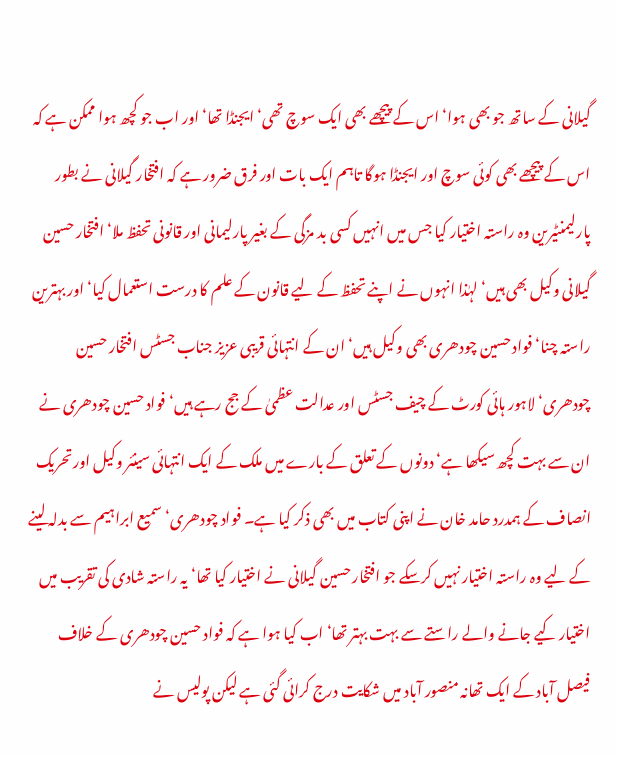گیلانی کے ساتھ جو بھی ہوا‘ اس کے پیچھے بھی ایک سوچ تھی‘ ایجنڈا تھا‘ اور اب جو کچھ ہوا ممکن ہے کہ اس کے پیچھے بھی کوئی سوچ اور ایجنڈا ہوگا تاہم ایک بات اور فرق ضرور ہے کہ افتخار گیلانی نے بطور پارلیمنٹیرین وہ راستہ اختیار کیا جس میں انہیں کسی بد مزگی کے بغیر پارلیمانی اور قانونی تحفظ ملا‘ افتخار حسین گیلانی وکیل بھی ہیں‘ لہٰذا انہوں نے اپنے تحفظ کے لیے قانون کے علم کا درست استعمال کیا‘ اور بہترین راستہ چنا‘ فواد حسین چودھری بھی وکیل ہیں‘ ان کے انتہائی قریبی عزیز جناب جسٹس افتخار حسین چودھری‘ لاہور ہائی کورٹ کے چیف جسٹس اور عدالت عظمیٰ کے جج رہے ہیں‘ فواد حسین چودھری نے ان سے بہت کچھ سیکھا ہے‘ دونوں کے تعلق کے بارے میں ملک کے ایک انتہائی سینئر وکیل اور تحریک انصاف کے ہمدرد حامد خان نے اپنی کتاب میں بھی ذکر کیا ہے۔ فواد چودھری‘ سمیع ابراہیم سے بدلہ لینے کے لیے وہ راستہ اختیار نہیں کرسکے جو افتخار حسین گیلانی نے اختیار کیا تھا‘ یہ راستہ شادی کی تقریب میں اختیار کیے جانے والے راستے سے بہت بہتر تھا‘ اب کیا ہوا ہے کہ فواد حسین چودھری کے خلاف فیصل آباد کے ایک تھانہ منصور آباد میں شکایت درج کرائی گئی ہے لیکن پولیس نے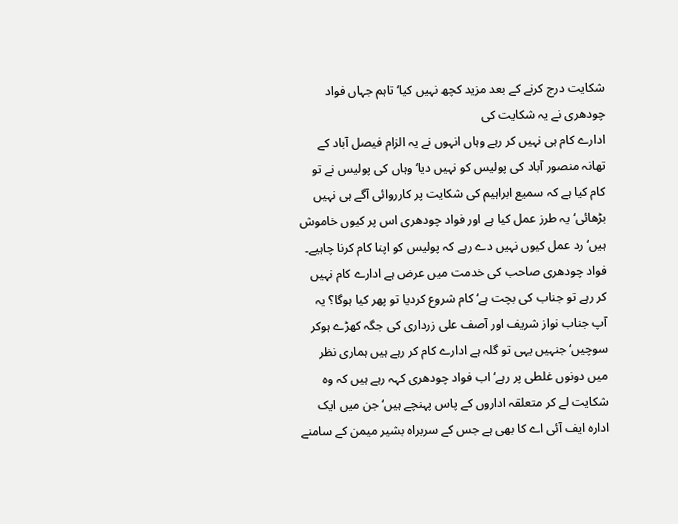شکایت درج کرنے کے بعد مزید کچھ نہیں کیا‘ تاہم جہاں فواد چودھری نے یہ شکایت کی
ادارے کام ہی نہیں کر رہے وہاں انہوں نے یہ الزام فیصل آباد کے تھانہ منصور آباد کی پولیس کو نہیں دیا‘ وہاں کی پولیس نے تو کام کیا ہے کہ سمیع ابراہیم کی شکایت پر کارروائی آگے ہی نہیں بڑھائی‘ یہ طرز عمل کیا ہے اور فواد چودھری اس پر کیوں خاموش ہیں‘ رد عمل کیوں نہیں دے رہے کہ پولیس کو اپنا کام کرنا چاہیے۔
فواد چودھری صاحب کی خدمت میں عرض ہے ادارے کام نہیں کر رہے تو جناب کی بچت ہے‘ کام شروع کردیا تو پھر کیا ہوگا؟ یہ آپ جناب نواز شریف اور آصف علی زرداری کی جگہ کھڑے ہوکر سوچیں‘ جنہیں یہی تو گلہ ہے ادارے کام کر رہے ہیں ہماری نظر میں دونوں غلطی پر رہے‘ اب فواد چودھری کہہ رہے ہیں کہ وہ شکایت لے کر متعلقہ اداروں کے پاس پہنچے ہیں‘ جن میں ایک ادارہ ایف آئی اے کا بھی ہے جس کے سربراہ بشیر میمن کے سامنے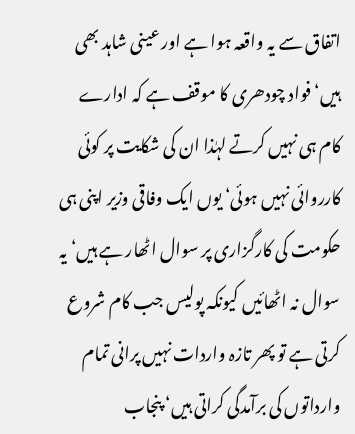اتفاق سے یہ واقعہ ہوا ہے اور عینی شاہد بھی ہیں‘ فواد چودھری کا موقف ہے کہ ادارے کام ہی نہیں کرتے لہٰذا ان کی شکایت پر کوئی کارروائی نہیں ہوئی‘ یوں ایک وفاقی وزیر اپنی ہی حکومت کی کارگزاری پر سوال اٹھار ہے ہیں‘ یہ سوال نہ اٹھائیں کیونکہ پولیس جب کام شروع کرتی ہے تو پھر تازہ واردات نہیں پرانی تمام وارداتوں کی برآمدگی کراتی ہیں‘ پنجاب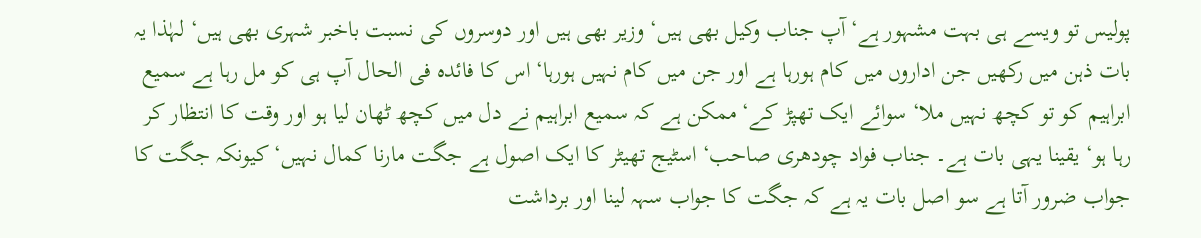پولیس تو ویسے ہی بہت مشہور ہے‘ آپ جناب وکیل بھی ہیں‘ وزیر بھی ہیں اور دوسروں کی نسبت باخبر شہری بھی ہیں‘ لہٰذا یہ بات ذہن میں رکھیں جن اداروں میں کام ہورہا ہے اور جن میں کام نہیں ہورہا‘ اس کا فائدہ فی الحال آپ ہی کو مل رہا ہے سمیع ابراہیم کو تو کچھ نہیں ملا‘ سوائے ایک تھپڑ کے‘ ممکن ہے کہ سمیع ابراہیم نے دل میں کچھ ٹھان لیا ہو اور وقت کا انتظار کر رہا ہو‘ یقینا یہی بات ہے۔ جناب فواد چودھری صاحب‘ اسٹیج تھیٹر کا ایک اصول ہے جگت مارنا کمال نہیں‘ کیونکہ جگت کا جواب ضرور آتا ہے سو اصل بات یہ ہے کہ جگت کا جواب سہہ لینا اور برداشت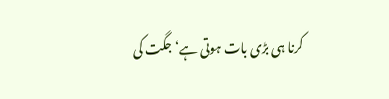کرنا ہی بڑی بات ہوتی ہے‘ جگت کی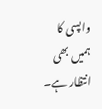واپسی کا ہمیں بھی انتظار ہے۔